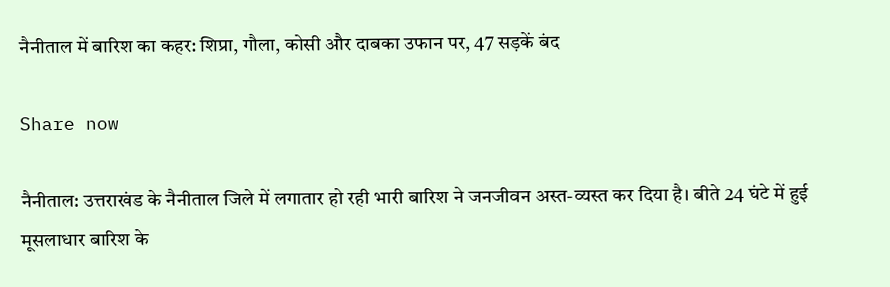नैनीताल में बारिश का कहर: शिप्रा, गौला, कोसी और दाबका उफान पर, 47 सड़कें बंद

Share now

नैनीताल: उत्तराखंड के नैनीताल जिले में लगातार हो रही भारी बारिश ने जनजीवन अस्त-व्यस्त कर दिया है। बीते 24 घंटे में हुई मूसलाधार बारिश के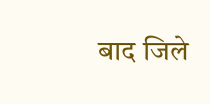बाद जिले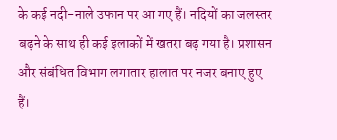के कई नदी-नाले उफान पर आ गए हैं। नदियों का जलस्तर बढ़ने के साथ ही कई इलाकों में खतरा बढ़ गया है। प्रशासन और संबंधित विभाग लगातार हालात पर नजर बनाए हुए हैं।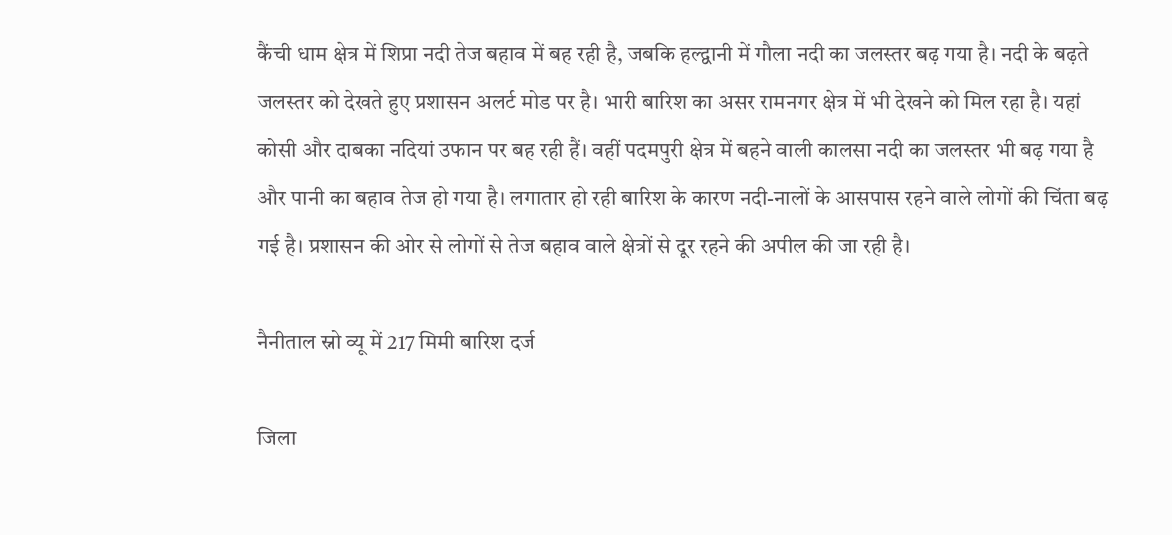कैंची धाम क्षेत्र में शिप्रा नदी तेज बहाव में बह रही है, जबकि हल्द्वानी में गौला नदी का जलस्तर बढ़ गया है। नदी के बढ़ते जलस्तर को देखते हुए प्रशासन अलर्ट मोड पर है। भारी बारिश का असर रामनगर क्षेत्र में भी देखने को मिल रहा है। यहां कोसी और दाबका नदियां उफान पर बह रही हैं। वहीं पदमपुरी क्षेत्र में बहने वाली कालसा नदी का जलस्तर भी बढ़ गया है और पानी का बहाव तेज हो गया है। लगातार हो रही बारिश के कारण नदी-नालों के आसपास रहने वाले लोगों की चिंता बढ़ गई है। प्रशासन की ओर से लोगों से तेज बहाव वाले क्षेत्रों से दूर रहने की अपील की जा रही है।

नैनीताल स्नो व्यू में 217 मिमी बारिश दर्ज

जिला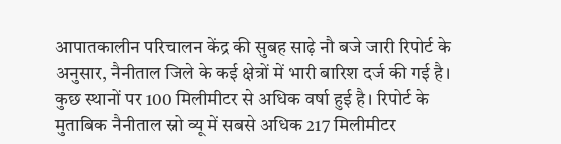आपातकालीन परिचालन केंद्र की सुबह साढ़े नौ बजे जारी रिपोर्ट के अनुसार, नैनीताल जिले के कई क्षेत्रों में भारी बारिश दर्ज की गई है। कुछ स्थानों पर 100 मिलीमीटर से अधिक वर्षा हुई है। रिपोर्ट के मुताबिक नैनीताल स्नो व्यू में सबसे अधिक 217 मिलीमीटर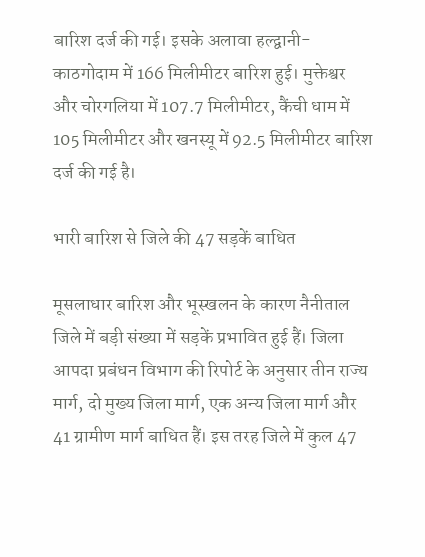बारिश दर्ज की गई। इसके अलावा हल्द्वानी-काठगोदाम में 166 मिलीमीटर बारिश हुई। मुक्तेश्वर और चोरगलिया में 107.7 मिलीमीटर, कैंची धाम में 105 मिलीमीटर और खनस्यू में 92.5 मिलीमीटर बारिश दर्ज की गई है।

भारी बारिश से जिले की 47 सड़कें बाधित

मूसलाधार बारिश और भूस्खलन के कारण नैनीताल जिले में बड़ी संख्या में सड़कें प्रभावित हुई हैं। जिला आपदा प्रबंधन विभाग की रिपोर्ट के अनुसार तीन राज्य मार्ग, दो मुख्य जिला मार्ग, एक अन्य जिला मार्ग और 41 ग्रामीण मार्ग बाधित हैं। इस तरह जिले में कुल 47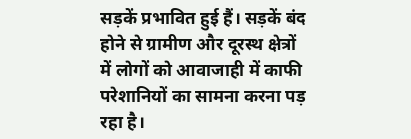सड़कें प्रभावित हुई हैं। सड़कें बंद होने से ग्रामीण और दूरस्थ क्षेत्रों में लोगों को आवाजाही में काफी परेशानियों का सामना करना पड़ रहा है।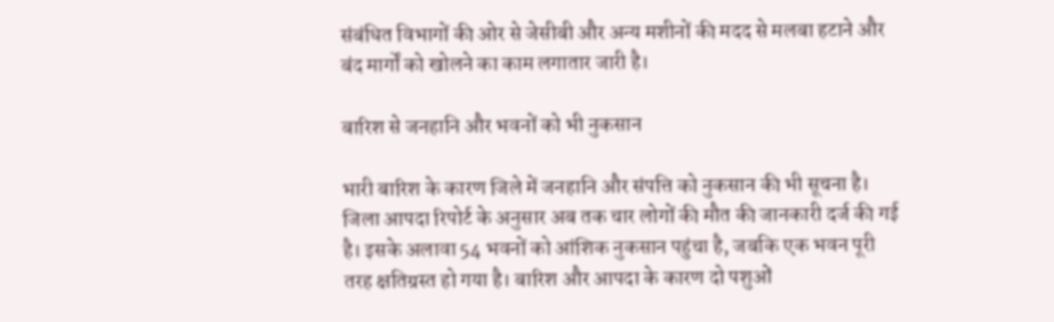संबंधित विभागों की ओर से जेसीबी और अन्य मशीनों की मदद से मलबा हटाने और बंद मार्गों को खोलने का काम लगातार जारी है।

बारिश से जनहानि और भवनों को भी नुकसान

भारी बारिश के कारण जिले में जनहानि और संपत्ति को नुकसान की भी सूचना है। जिला आपदा रिपोर्ट के अनुसार अब तक चार लोगों की मौत की जानकारी दर्ज की गई है। इसके अलावा 54 भवनों को आंशिक नुकसान पहुंचा है, जबकि एक भवन पूरी तरह क्षतिग्रस्त हो गया है। बारिश और आपदा के कारण दो पशुओं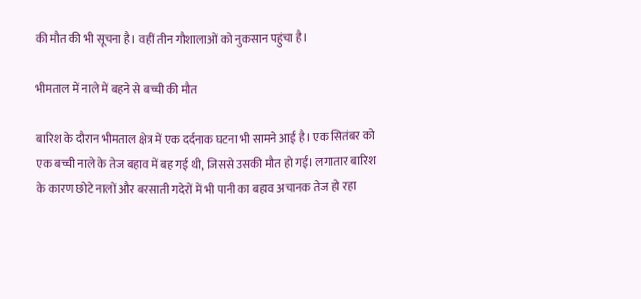की मौत की भी सूचना है। वहीं तीन गौशालाओं को नुकसान पहुंचा है।

भीमताल में नाले में बहने से बच्ची की मौत

बारिश के दौरान भीमताल क्षेत्र में एक दर्दनाक घटना भी सामने आई है। एक सितंबर को एक बच्ची नाले के तेज बहाव में बह गई थी, जिससे उसकी मौत हो गई। लगातार बारिश के कारण छोटे नालों और बरसाती गदेरों में भी पानी का बहाव अचानक तेज हो रहा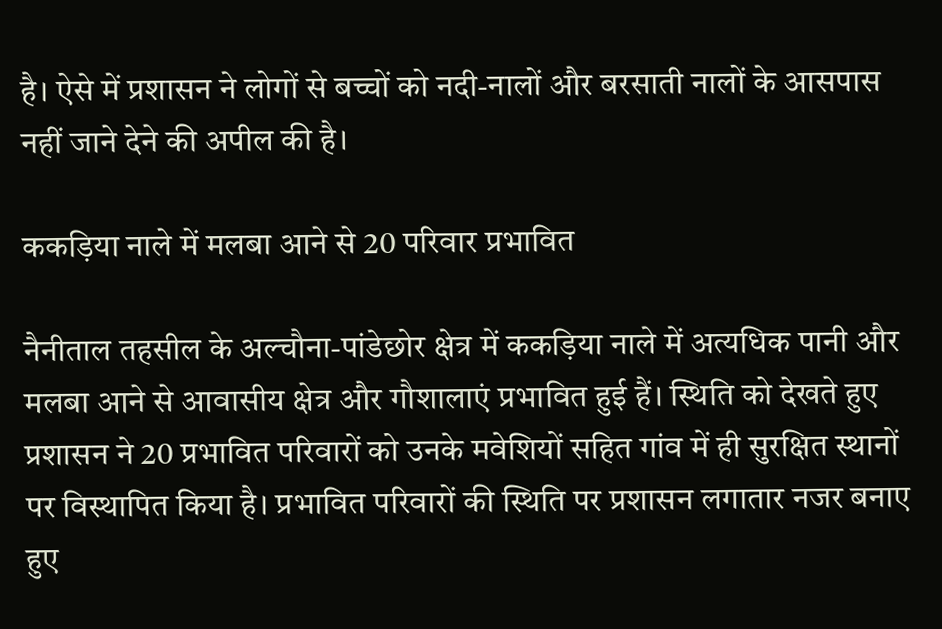है। ऐसे में प्रशासन ने लोगों से बच्चों को नदी-नालों और बरसाती नालों के आसपास नहीं जाने देने की अपील की है।

ककड़िया नाले में मलबा आने से 20 परिवार प्रभावित

नैनीताल तहसील के अल्चौना-पांडेछोर क्षेत्र में ककड़िया नाले में अत्यधिक पानी और मलबा आने से आवासीय क्षेत्र और गौशालाएं प्रभावित हुई हैं। स्थिति को देखते हुए प्रशासन ने 20 प्रभावित परिवारों को उनके मवेशियों सहित गांव में ही सुरक्षित स्थानों पर विस्थापित किया है। प्रभावित परिवारों की स्थिति पर प्रशासन लगातार नजर बनाए हुए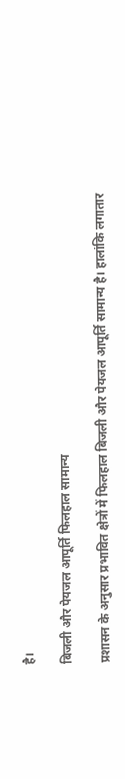है।

बिजली और पेयजल आपूर्ति फिलहाल सामान्य

प्रशासन के अनुसार प्रभावित क्षेत्रों में फिलहाल बिजली और पेयजल आपूर्ति सामान्य है। हालांकि लगातार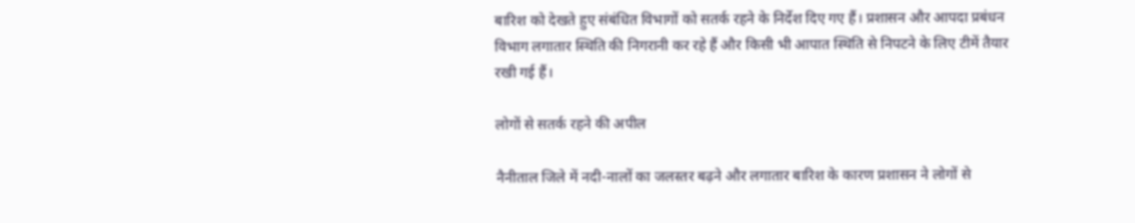बारिश को देखते हुए संबंधित विभागों को सतर्क रहने के निर्देश दिए गए हैं। प्रशासन और आपदा प्रबंधन विभाग लगातार स्थिति की निगरानी कर रहे हैं और किसी भी आपात स्थिति से निपटने के लिए टीमें तैयार रखी गई हैं।

लोगों से सतर्क रहने की अपील

नैनीताल जिले में नदी-नालों का जलस्तर बढ़ने और लगातार बारिश के कारण प्रशासन ने लोगों से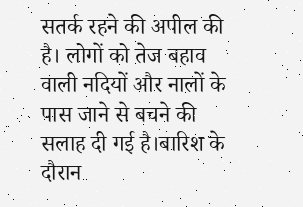सतर्क रहने की अपील की है। लोगों को तेज बहाव वाली नदियों और नालों के पास जाने से बचने की सलाह दी गई है।बारिश के दौरान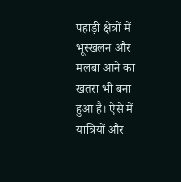पहाड़ी क्षेत्रों में भूस्खलन और मलबा आने का खतरा भी बना हुआ है। ऐसे में यात्रियों और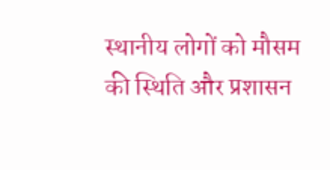स्थानीय लोगों को मौसम की स्थिति और प्रशासन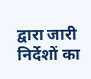द्वारा जारी निर्देशों का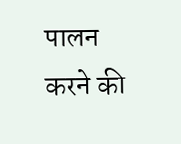पालन करने की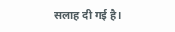सलाह दी गई है।